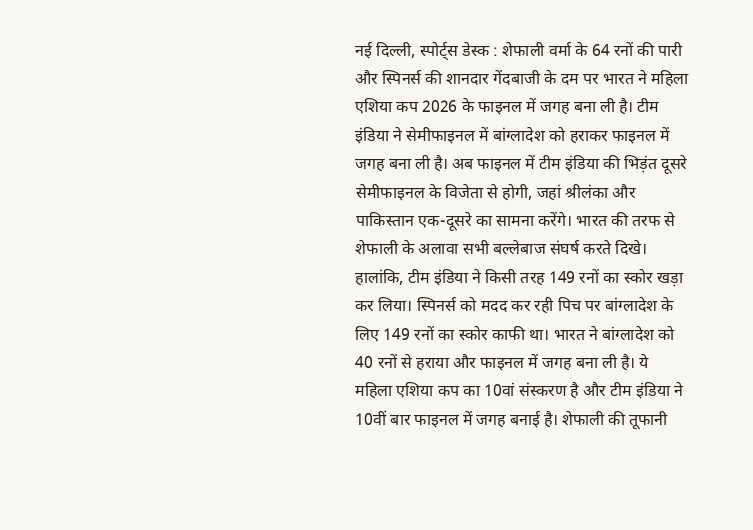नई दिल्ली, स्पोर्ट्स डेस्क : शेफाली वर्मा के 64 रनों की पारी और स्पिनर्स की शानदार गेंदबाजी के दम पर भारत ने महिला एशिया कप 2026 के फाइनल में जगह बना ली है। टीम इंडिया ने सेमीफाइनल में बांग्लादेश को हराकर फाइनल में जगह बना ली है। अब फाइनल में टीम इंडिया की भिड़ंत दूसरे सेमीफाइनल के विजेता से होगी, जहां श्रीलंका और पाकिस्तान एक-दूसरे का सामना करेंगे। भारत की तरफ से शेफाली के अलावा सभी बल्लेबाज संघर्ष करते दिखे। हालांकि, टीम इंडिया ने किसी तरह 149 रनों का स्कोर खड़ा कर लिया। स्पिनर्स को मदद कर रही पिच पर बांग्लादेश के लिए 149 रनों का स्कोर काफी था। भारत ने बांग्लादेश को 40 रनों से हराया और फाइनल में जगह बना ली है। ये महिला एशिया कप का 10वां संस्करण है और टीम इंडिया ने 10वीं बार फाइनल में जगह बनाई है। शेफाली की तूफानी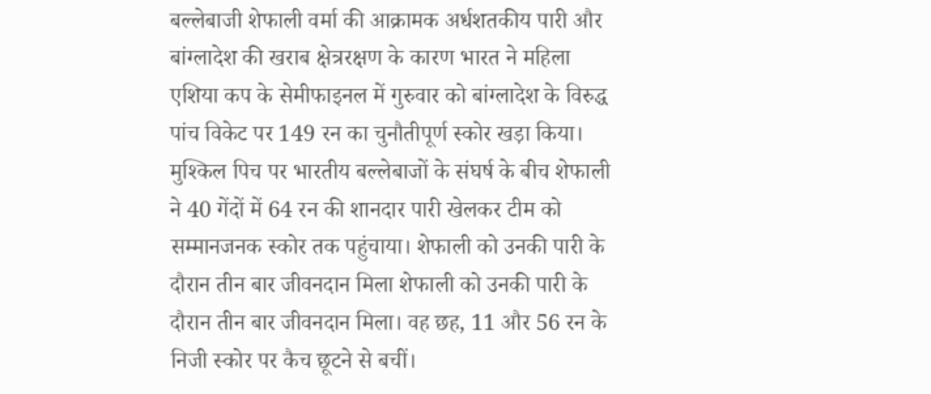बल्लेबाजी शेफाली वर्मा की आक्रामक अर्धशतकीय पारी और बांग्लादेश की खराब क्षेत्ररक्षण के कारण भारत ने महिला एशिया कप के सेमीफाइनल में गुरुवार को बांग्लादेश के विरुद्ध पांच विकेट पर 149 रन का चुनौतीपूर्ण स्कोर खड़ा किया। मुश्किल पिच पर भारतीय बल्लेबाजों के संघर्ष के बीच शेफाली ने 40 गेंदों में 64 रन की शानदार पारी खेलकर टीम को सम्मानजनक स्कोर तक पहुंचाया। शेफाली को उनकी पारी के दौरान तीन बार जीवनदान मिला शेफाली को उनकी पारी के दौरान तीन बार जीवनदान मिला। वह छह, 11 और 56 रन के निजी स्कोर पर कैच छूटने से बचीं।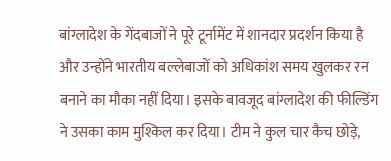बांग्लादेश के गेंदबाजों ने पूरे टूर्नामेंट में शानदार प्रदर्शन किया है और उन्होंने भारतीय बल्लेबाजों को अधिकांश समय खुलकर रन बनाने का मौका नहीं दिया। इसके बावजूद बांग्लादेश की फील्डिंग ने उसका काम मुश्किल कर दिया। टीम ने कुल चार कैच छोड़े,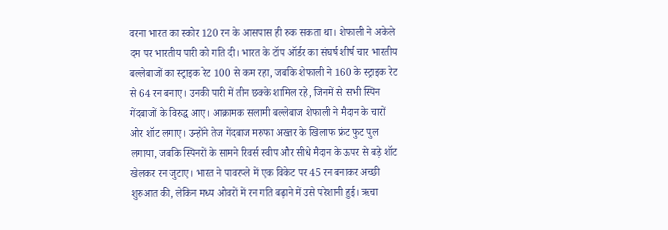वरना भारत का स्कोर 120 रन के आसपास ही रुक सकता था। शेफाली ने अकेले दम पर भारतीय पारी को गति दी। भारत के टॉप ऑर्डर का संघर्ष शीर्ष चार भारतीय बल्लेबाजों का स्ट्राइक रेट 100 से कम रहा, जबकि शेफाली ने 160 के स्ट्राइक रेट से 64 रन बनाए। उनकी पारी में तीन छक्के शामिल रहे, जिनमें से सभी स्पिन गेंदबाजों के विरुद्ध आए। आक्रामक सलामी बल्लेबाज शेफाली ने मैदान के चारों ओर शॉट लगाए। उन्होंने तेज गेंदबाज मरुफा अख्तर के खिलाफ फ्रंट फुट पुल लगाया, जबकि स्पिनरों के सामने रिवर्स स्वीप और सीधे मैदान के ऊपर से बड़े शॉट खेलकर रन जुटाए। भारत ने पावरप्ले में एक विकेट पर 45 रन बनाकर अच्छी शुरुआत की, लेकिन मध्य ओवरों में रन गति बढ़ाने में उसे परेशानी हुई। ऋचा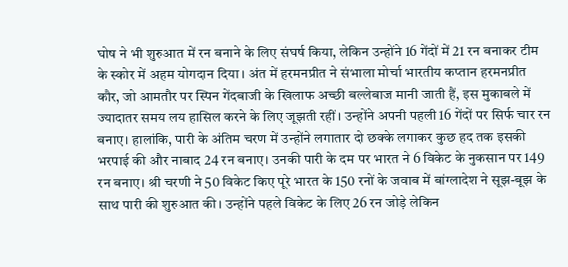घोष ने भी शुरुआत में रन बनाने के लिए संघर्ष किया, लेकिन उन्होंने 16 गेंदों में 21 रन बनाकर टीम के स्कोर में अहम योगदान दिया। अंत में हरमनप्रीत ने संभाला मोर्चा भारतीय कप्तान हरमनप्रीत कौर, जो आमतौर पर स्पिन गेंदबाजी के खिलाफ अच्छी बल्लेबाज मानी जाती हैं, इस मुकाबले में ज्यादातर समय लय हासिल करने के लिए जूझती रहीं। उन्होंने अपनी पहली 16 गेंदों पर सिर्फ चार रन बनाए। हालांकि, पारी के अंतिम चरण में उन्होंने लगातार दो छक्के लगाकर कुछ हद तक इसकी भरपाई की और नाबाद 24 रन बनाए। उनकी पारी के दम पर भारत ने 6 विकेट के नुकसान पर 149 रन बनाए। श्री चरणी ने 50 विकेट किए पूरे भारत के 150 रनों के जवाब में बांग्लादेश ने सूझ-बूझ के साथ पारी की शुरुआत की। उन्होंने पहले विकेट के लिए 26 रन जोड़े लेकिन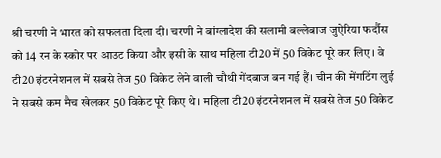श्री चरणी ने भारत को सफलता दिला दी। चरणी ने बांग्लादेश की सलामी बल्लेबाज जुऐरिया फर्दौस को 14 रन के स्कोर पर आउट किया और इसी के साथ महिला टी20 में 50 विकेट पूरे कर लिए। वे टी20 इंटरनेशनल में सबसे तेज 50 विकेट लेने वाली चौथी गेंदबाज बन गई हैं। चीन की मेंगटिंग लुई ने सबसे कम मैच खेलकर 50 विकेट पूरे किए थे। महिला टी20 इंटरनेशनल में सबसे तेज 50 विकेट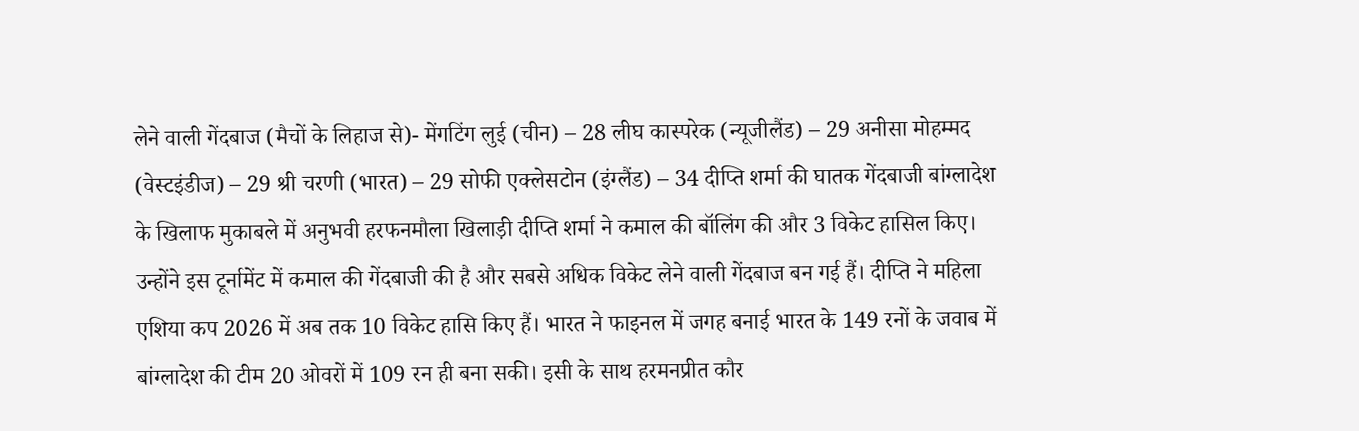लेने वाली गेंदबाज (मैचों के लिहाज से)- मेंगटिंग लुई (चीन) – 28 लीघ कास्परेक (न्यूजीलैंड) – 29 अनीसा मोहम्मद (वेस्टइंडीज) – 29 श्री चरणी (भारत) – 29 सोफी एक्लेसटोन (इंग्लैंड) – 34 दीप्ति शर्मा की घातक गेंदबाजी बांग्लादेश के खिलाफ मुकाबले में अनुभवी हरफनमौला खिलाड़ी दीप्ति शर्मा ने कमाल की बॉलिंग की और 3 विकेट हासिल किए। उन्होंने इस टूर्नामेंट में कमाल की गेंदबाजी की है और सबसे अधिक विकेट लेने वाली गेंदबाज बन गई हैं। दीप्ति ने महिला एशिया कप 2026 में अब तक 10 विकेट हासि किए हैं। भारत ने फाइनल में जगह बनाई भारत के 149 रनों के जवाब में बांग्लादेश की टीम 20 ओवरों में 109 रन ही बना सकी। इसी के साथ हरमनप्रीत कौर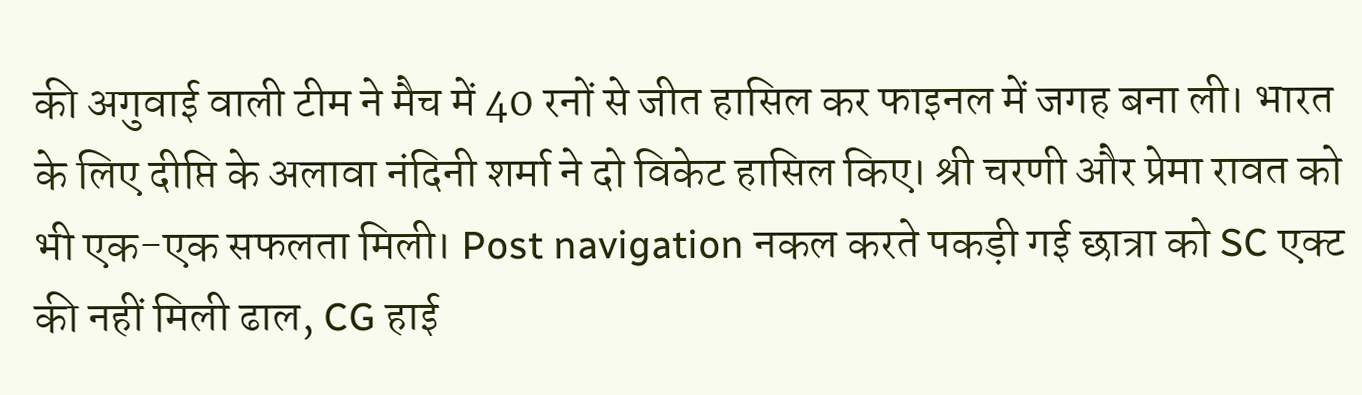की अगुवाई वाली टीम ने मैच में 40 रनों से जीत हासिल कर फाइनल में जगह बना ली। भारत के लिए दीप्ति के अलावा नंदिनी शर्मा ने दो विकेट हासिल किए। श्री चरणी और प्रेमा रावत को भी एक-एक सफलता मिली। Post navigation नकल करते पकड़ी गई छात्रा को SC एक्ट की नहीं मिली ढाल, CG हाई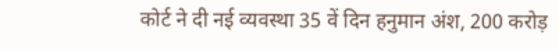कोर्ट ने दी नई व्यवस्था 35 वें दिन हनुमान अंश, 200 करोड़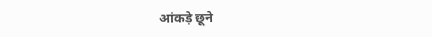आंकड़े छूने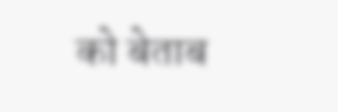को बेताब